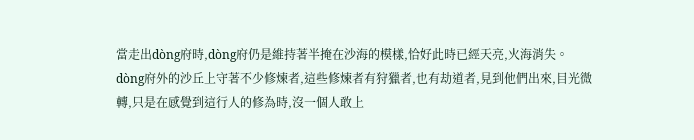當走出dòng府時,dòng府仍是維持著半掩在沙海的模樣,恰好此時已經天亮,火海消失。
dòng府外的沙丘上守著不少修煉者,這些修煉者有狩獵者,也有劫道者,見到他們出來,目光微轉,只是在感覺到這行人的修為時,沒一個人敢上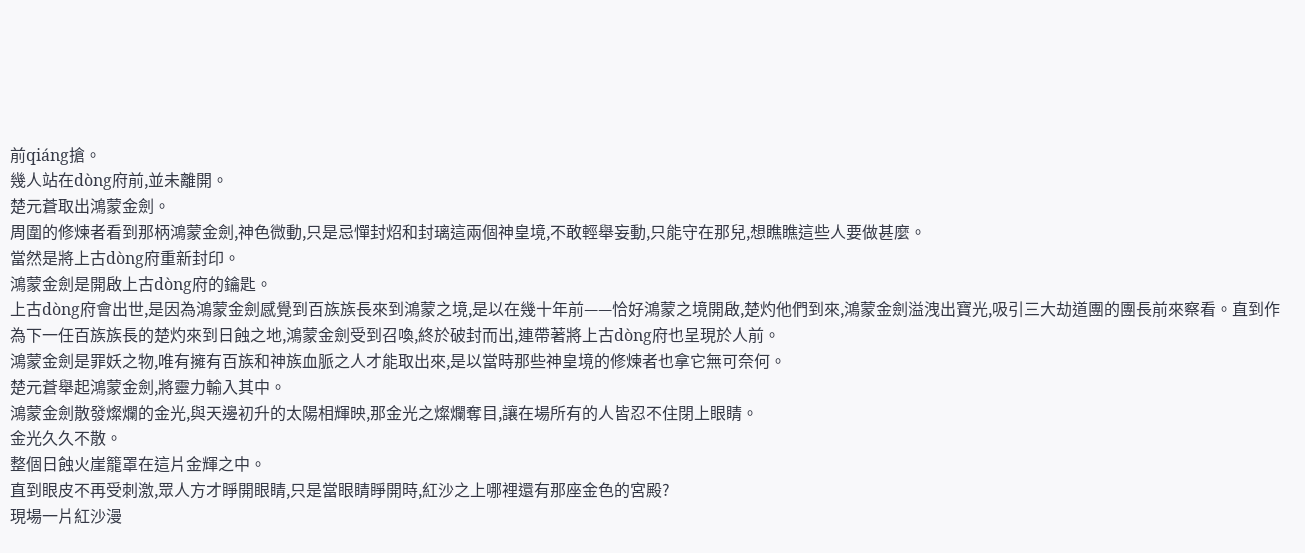前qiáng搶。
幾人站在dòng府前,並未離開。
楚元蒼取出鴻蒙金劍。
周圍的修煉者看到那柄鴻蒙金劍,神色微動,只是忌憚封炤和封璃這兩個神皇境,不敢輕舉妄動,只能守在那兒,想瞧瞧這些人要做甚麼。
當然是將上古dòng府重新封印。
鴻蒙金劍是開啟上古dòng府的鑰匙。
上古dòng府會出世,是因為鴻蒙金劍感覺到百族族長來到鴻蒙之境,是以在幾十年前——恰好鴻蒙之境開啟,楚灼他們到來,鴻蒙金劍溢洩出寶光,吸引三大劫道團的團長前來察看。直到作為下一任百族族長的楚灼來到日蝕之地,鴻蒙金劍受到召喚,終於破封而出,連帶著將上古dòng府也呈現於人前。
鴻蒙金劍是罪妖之物,唯有擁有百族和神族血脈之人才能取出來,是以當時那些神皇境的修煉者也拿它無可奈何。
楚元蒼舉起鴻蒙金劍,將靈力輸入其中。
鴻蒙金劍散發燦爛的金光,與天邊初升的太陽相輝映,那金光之燦爛奪目,讓在場所有的人皆忍不住閉上眼睛。
金光久久不散。
整個日蝕火崖籠罩在這片金輝之中。
直到眼皮不再受刺激,眾人方才睜開眼睛,只是當眼睛睜開時,紅沙之上哪裡還有那座金色的宮殿?
現場一片紅沙漫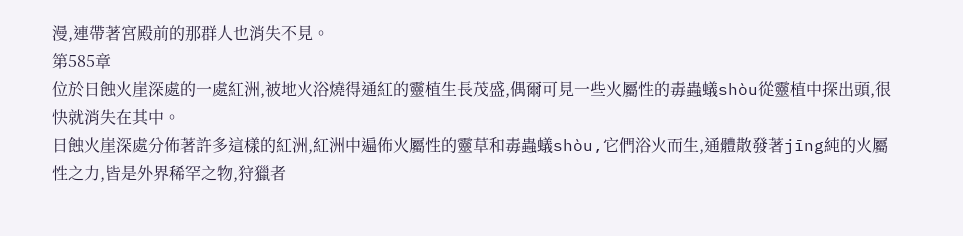漫,連帶著宮殿前的那群人也消失不見。
第585章
位於日蝕火崖深處的一處紅洲,被地火浴燒得通紅的靈植生長茂盛,偶爾可見一些火屬性的毒蟲蟻shòu從靈植中探出頭,很快就消失在其中。
日蝕火崖深處分佈著許多這樣的紅洲,紅洲中遍佈火屬性的靈草和毒蟲蟻shòu,它們浴火而生,通體散發著jīng純的火屬性之力,皆是外界稀罕之物,狩獵者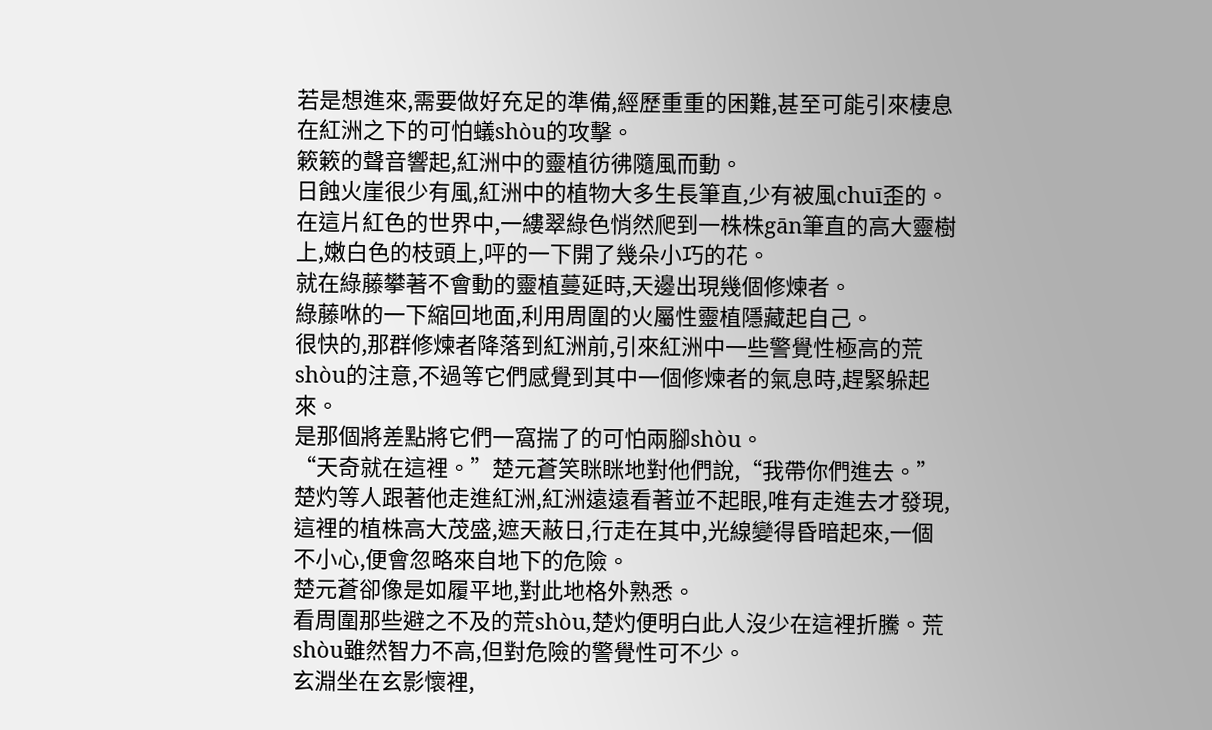若是想進來,需要做好充足的準備,經歷重重的困難,甚至可能引來棲息在紅洲之下的可怕蟻shòu的攻擊。
簌簌的聲音響起,紅洲中的靈植彷彿隨風而動。
日蝕火崖很少有風,紅洲中的植物大多生長筆直,少有被風chuī歪的。在這片紅色的世界中,一縷翠綠色悄然爬到一株株gān筆直的高大靈樹上,嫩白色的枝頭上,呯的一下開了幾朵小巧的花。
就在綠藤攀著不會動的靈植蔓延時,天邊出現幾個修煉者。
綠藤咻的一下縮回地面,利用周圍的火屬性靈植隱藏起自己。
很快的,那群修煉者降落到紅洲前,引來紅洲中一些警覺性極高的荒shòu的注意,不過等它們感覺到其中一個修煉者的氣息時,趕緊躲起來。
是那個將差點將它們一窩揣了的可怕兩腳shòu。
“天奇就在這裡。”楚元蒼笑眯眯地對他們說,“我帶你們進去。”
楚灼等人跟著他走進紅洲,紅洲遠遠看著並不起眼,唯有走進去才發現,這裡的植株高大茂盛,遮天蔽日,行走在其中,光線變得昏暗起來,一個不小心,便會忽略來自地下的危險。
楚元蒼卻像是如履平地,對此地格外熟悉。
看周圍那些避之不及的荒shòu,楚灼便明白此人沒少在這裡折騰。荒shòu雖然智力不高,但對危險的警覺性可不少。
玄淵坐在玄影懷裡,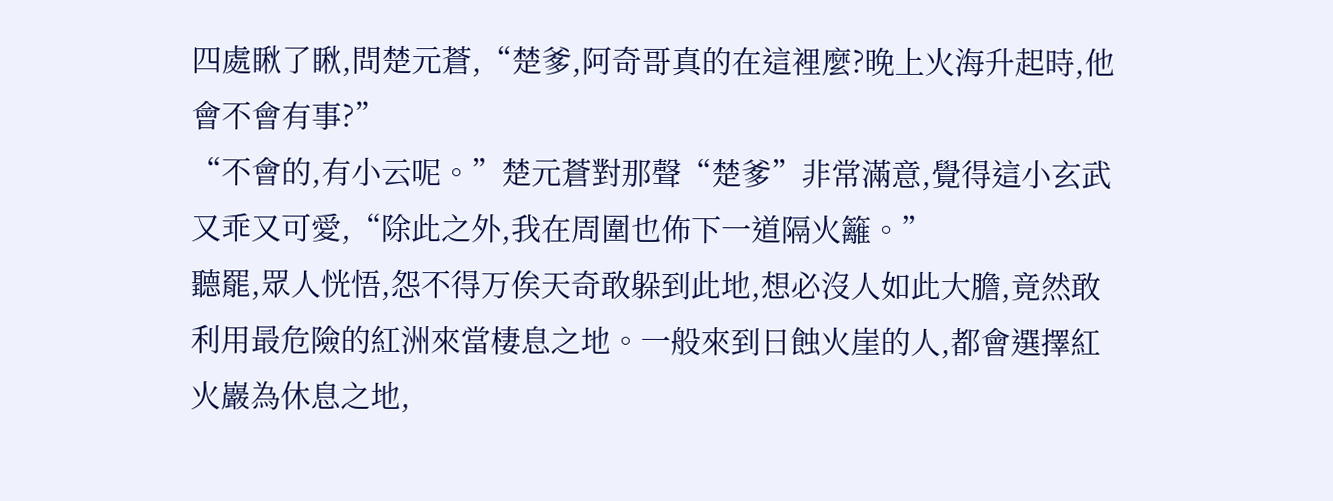四處瞅了瞅,問楚元蒼,“楚爹,阿奇哥真的在這裡麼?晚上火海升起時,他會不會有事?”
“不會的,有小云呢。”楚元蒼對那聲“楚爹”非常滿意,覺得這小玄武又乖又可愛,“除此之外,我在周圍也佈下一道隔火籬。”
聽罷,眾人恍悟,怨不得万俟天奇敢躲到此地,想必沒人如此大膽,竟然敢利用最危險的紅洲來當棲息之地。一般來到日蝕火崖的人,都會選擇紅火巖為休息之地,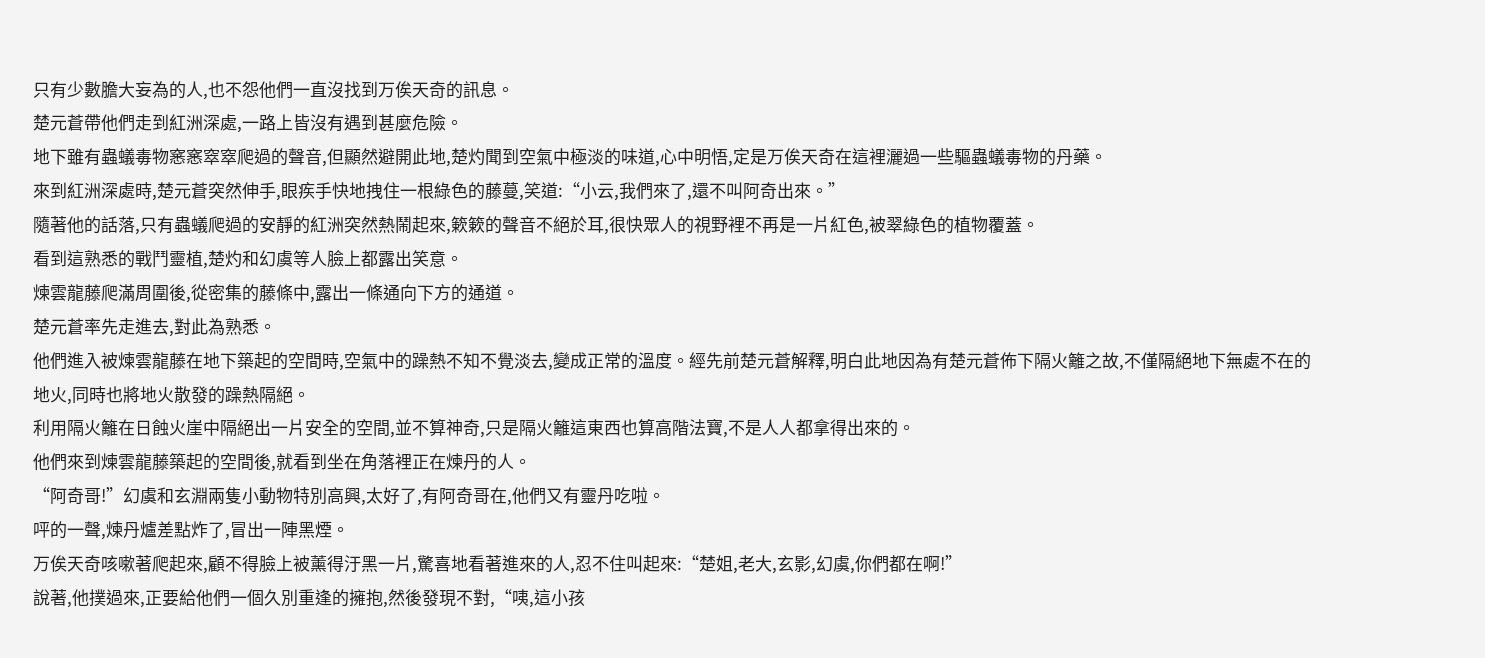只有少數膽大妄為的人,也不怨他們一直沒找到万俟天奇的訊息。
楚元蒼帶他們走到紅洲深處,一路上皆沒有遇到甚麼危險。
地下雖有蟲蟻毒物窸窸窣窣爬過的聲音,但顯然避開此地,楚灼聞到空氣中極淡的味道,心中明悟,定是万俟天奇在這裡灑過一些驅蟲蟻毒物的丹藥。
來到紅洲深處時,楚元蒼突然伸手,眼疾手快地拽住一根綠色的藤蔓,笑道:“小云,我們來了,還不叫阿奇出來。”
隨著他的話落,只有蟲蟻爬過的安靜的紅洲突然熱鬧起來,簌簌的聲音不絕於耳,很快眾人的視野裡不再是一片紅色,被翠綠色的植物覆蓋。
看到這熟悉的戰鬥靈植,楚灼和幻虞等人臉上都露出笑意。
煉雲龍藤爬滿周圍後,從密集的藤條中,露出一條通向下方的通道。
楚元蒼率先走進去,對此為熟悉。
他們進入被煉雲龍藤在地下築起的空間時,空氣中的躁熱不知不覺淡去,變成正常的溫度。經先前楚元蒼解釋,明白此地因為有楚元蒼佈下隔火籬之故,不僅隔絕地下無處不在的地火,同時也將地火散發的躁熱隔絕。
利用隔火籬在日蝕火崖中隔絕出一片安全的空間,並不算神奇,只是隔火籬這東西也算高階法寶,不是人人都拿得出來的。
他們來到煉雲龍藤築起的空間後,就看到坐在角落裡正在煉丹的人。
“阿奇哥!”幻虞和玄淵兩隻小動物特別高興,太好了,有阿奇哥在,他們又有靈丹吃啦。
呯的一聲,煉丹爐差點炸了,冒出一陣黑煙。
万俟天奇咳嗽著爬起來,顧不得臉上被薰得汙黑一片,驚喜地看著進來的人,忍不住叫起來:“楚姐,老大,玄影,幻虞,你們都在啊!”
說著,他撲過來,正要給他們一個久別重逢的擁抱,然後發現不對,“咦,這小孩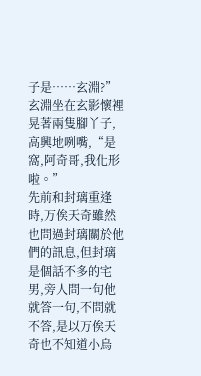子是……玄淵?”
玄淵坐在玄影懷裡晃著兩隻腳丫子,高興地咧嘴,“是窩,阿奇哥,我化形啦。”
先前和封璃重逢時,万俟天奇雖然也問過封璃關於他們的訊息,但封璃是個話不多的宅男,旁人問一句他就答一句,不問就不答,是以万俟天奇也不知道小烏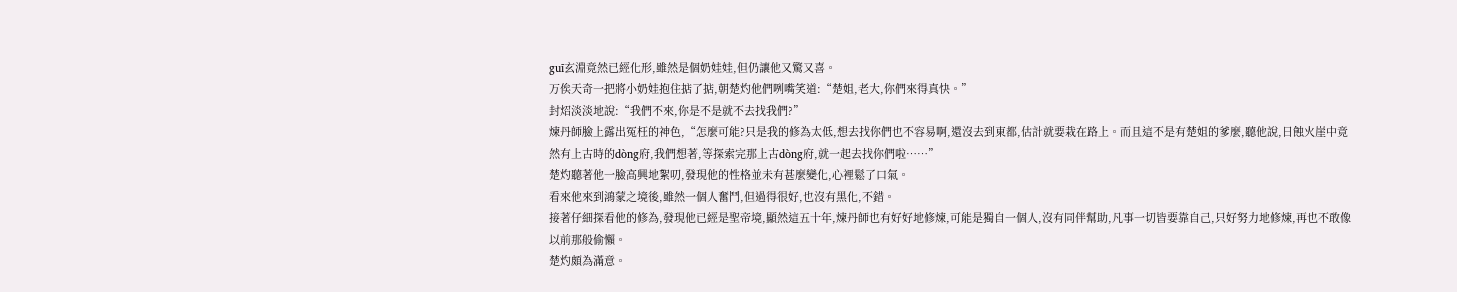guī玄淵竟然已經化形,雖然是個奶娃娃,但仍讓他又驚又喜。
万俟天奇一把將小奶娃抱住掂了掂,朝楚灼他們咧嘴笑道:“楚姐,老大,你們來得真快。”
封炤淡淡地說:“我們不來,你是不是就不去找我們?”
煉丹師臉上露出冤枉的神色,“怎麼可能?只是我的修為太低,想去找你們也不容易啊,還沒去到東都,估計就要栽在路上。而且這不是有楚姐的爹麼,聽他說,日蝕火崖中竟然有上古時的dòng府,我們想著,等探索完那上古dòng府,就一起去找你們啦……”
楚灼聽著他一臉高興地絮叨,發現他的性格並未有甚麼變化,心裡鬆了口氣。
看來他來到鴻蒙之境後,雖然一個人奮鬥,但過得很好,也沒有黑化,不錯。
接著仔細探看他的修為,發現他已經是聖帝境,顯然這五十年,煉丹師也有好好地修煉,可能是獨自一個人,沒有同伴幫助,凡事一切皆要靠自己,只好努力地修煉,再也不敢像以前那般偷懶。
楚灼頗為滿意。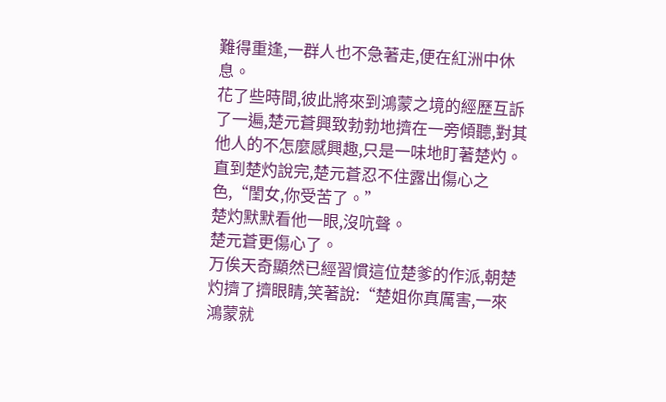難得重逢,一群人也不急著走,便在紅洲中休息。
花了些時間,彼此將來到鴻蒙之境的經歷互訴了一遍,楚元蒼興致勃勃地擠在一旁傾聽,對其他人的不怎麼感興趣,只是一味地盯著楚灼。
直到楚灼說完,楚元蒼忍不住露出傷心之色,“閨女,你受苦了。”
楚灼默默看他一眼,沒吭聲。
楚元蒼更傷心了。
万俟天奇顯然已經習慣這位楚爹的作派,朝楚灼擠了擠眼睛,笑著說:“楚姐你真厲害,一來鴻蒙就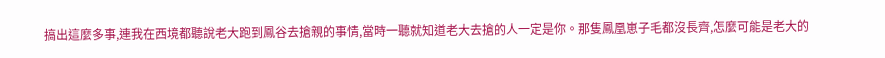搞出這麼多事,連我在西境都聽說老大跑到鳳谷去搶親的事情,當時一聽就知道老大去搶的人一定是你。那隻鳳凰崽子毛都沒長齊,怎麼可能是老大的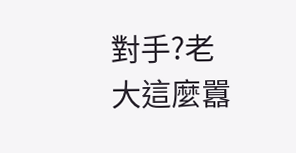對手?老大這麼囂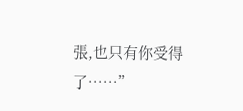張,也只有你受得了……”